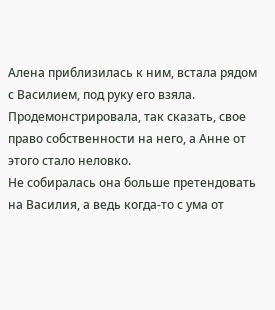Алена приблизилась к ним, встала рядом с Василием, под руку его взяла.
Продемонстрировала, так сказать, свое право собственности на него, а Анне от этого стало неловко.
Не собиралась она больше претендовать на Василия, а ведь когда-то с ума от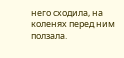него сходила, на коленях перед ним ползала.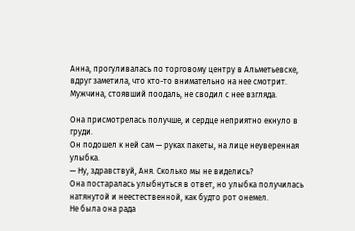Анна, прогуливалась по торговому центру в Альметьевске, вдруг заметила, что кто-то внимательно на нее смотрит.
Мужчина, стоявший поодаль, не сводил с нее взгляда.

Она присмотрелась получше, и сердце неприятно екнуло в груди.
Он подошел к ней сам — руках пакеты, на лице неуверенная улыбка.
— Ну, здравствуй, Аня. Сколько мы не виделись?
Она постаралась улыбнуться в ответ, но улыбка получилась натянутой и неестественной, как будто рот онемел.
Не была она рада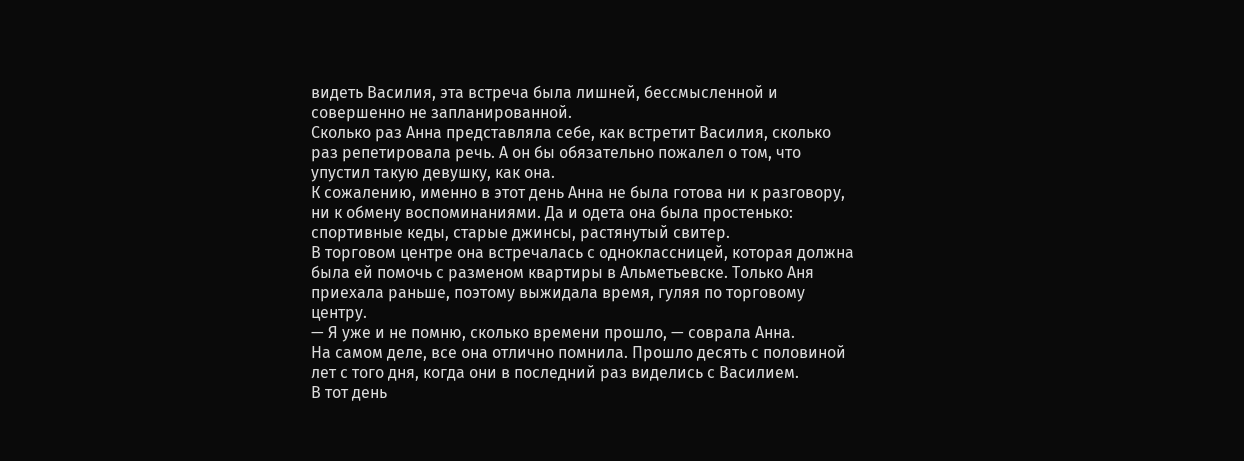видеть Василия, эта встреча была лишней, бессмысленной и совершенно не запланированной.
Сколько раз Анна представляла себе, как встретит Василия, сколько раз репетировала речь. А он бы обязательно пожалел о том, что упустил такую девушку, как она.
К сожалению, именно в этот день Анна не была готова ни к разговору, ни к обмену воспоминаниями. Да и одета она была простенько: спортивные кеды, старые джинсы, растянутый свитер.
В торговом центре она встречалась с одноклассницей, которая должна была ей помочь с разменом квартиры в Альметьевске. Только Аня приехала раньше, поэтому выжидала время, гуляя по торговому центру.
— Я уже и не помню, сколько времени прошло, — соврала Анна.
На самом деле, все она отлично помнила. Прошло десять с половиной лет с того дня, когда они в последний раз виделись с Василием.
В тот день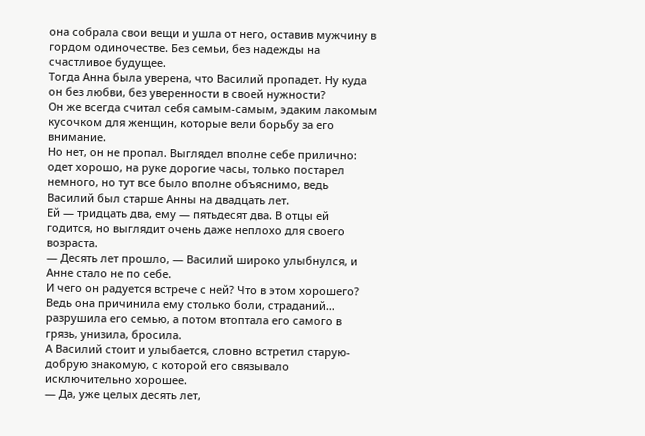она собрала свои вещи и ушла от него, оставив мужчину в гордом одиночестве. Без семьи, без надежды на счастливое будущее.
Тогда Анна была уверена, что Василий пропадет. Ну куда он без любви, без уверенности в своей нужности?
Он же всегда считал себя самым-самым, эдаким лакомым кусочком для женщин, которые вели борьбу за его внимание.
Но нет, он не пропал. Выглядел вполне себе прилично: одет хорошо, на руке дорогие часы, только постарел немного, но тут все было вполне объяснимо, ведь Василий был старше Анны на двадцать лет.
Ей — тридцать два, ему — пятьдесят два. В отцы ей годится, но выглядит очень даже неплохо для своего возраста.
— Десять лет прошло, — Василий широко улыбнулся, и Анне стало не по себе.
И чего он радуется встрече с ней? Что в этом хорошего? Ведь она причинила ему столько боли, страданий… разрушила его семью, а потом втоптала его самого в грязь, унизила, бросила.
А Василий стоит и улыбается, словно встретил старую-добрую знакомую, с которой его связывало исключительно хорошее.
— Да, уже целых десять лет,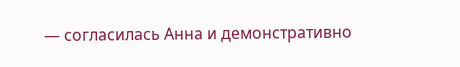— согласилась Анна и демонстративно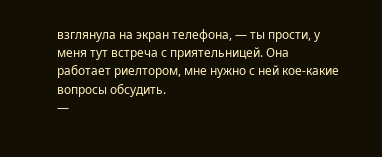взглянула на экран телефона, — ты прости, у меня тут встреча с приятельницей. Она работает риелтором, мне нужно с ней кое-какие вопросы обсудить.
—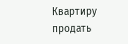Квартиру продать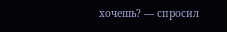хочешь? — спросил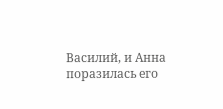Василий, и Анна поразилась его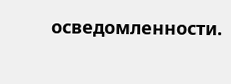осведомленности.